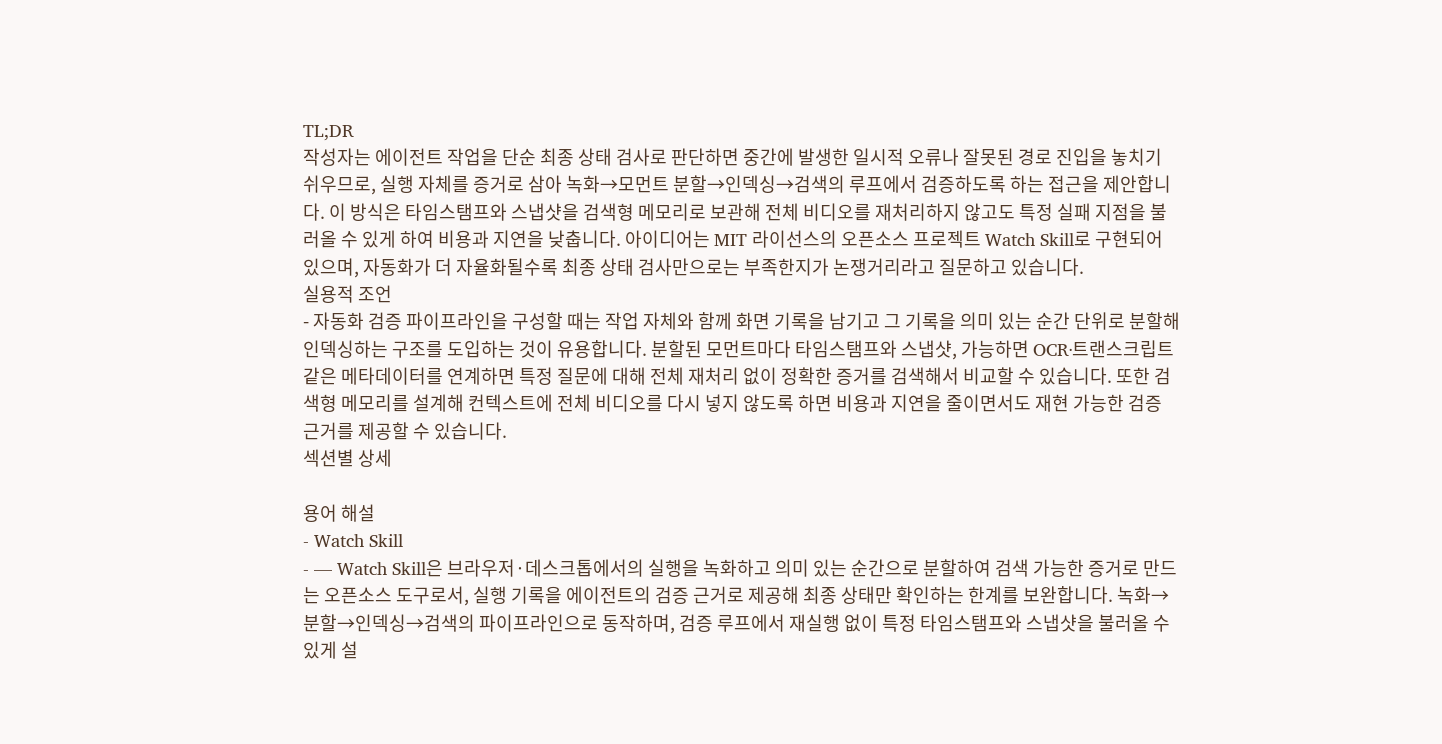TL;DR
작성자는 에이전트 작업을 단순 최종 상태 검사로 판단하면 중간에 발생한 일시적 오류나 잘못된 경로 진입을 놓치기 쉬우므로, 실행 자체를 증거로 삼아 녹화→모먼트 분할→인덱싱→검색의 루프에서 검증하도록 하는 접근을 제안합니다. 이 방식은 타임스탬프와 스냅샷을 검색형 메모리로 보관해 전체 비디오를 재처리하지 않고도 특정 실패 지점을 불러올 수 있게 하여 비용과 지연을 낮춥니다. 아이디어는 MIT 라이선스의 오픈소스 프로젝트 Watch Skill로 구현되어 있으며, 자동화가 더 자율화될수록 최종 상태 검사만으로는 부족한지가 논쟁거리라고 질문하고 있습니다.
실용적 조언
- 자동화 검증 파이프라인을 구성할 때는 작업 자체와 함께 화면 기록을 남기고 그 기록을 의미 있는 순간 단위로 분할해 인덱싱하는 구조를 도입하는 것이 유용합니다. 분할된 모먼트마다 타임스탬프와 스냅샷, 가능하면 OCR·트랜스크립트 같은 메타데이터를 연계하면 특정 질문에 대해 전체 재처리 없이 정확한 증거를 검색해서 비교할 수 있습니다. 또한 검색형 메모리를 설계해 컨텍스트에 전체 비디오를 다시 넣지 않도록 하면 비용과 지연을 줄이면서도 재현 가능한 검증 근거를 제공할 수 있습니다.
섹션별 상세

용어 해설
- Watch Skill
- — Watch Skill은 브라우저·데스크톱에서의 실행을 녹화하고 의미 있는 순간으로 분할하여 검색 가능한 증거로 만드는 오픈소스 도구로서, 실행 기록을 에이전트의 검증 근거로 제공해 최종 상태만 확인하는 한계를 보완합니다. 녹화→분할→인덱싱→검색의 파이프라인으로 동작하며, 검증 루프에서 재실행 없이 특정 타임스탬프와 스냅샷을 불러올 수 있게 설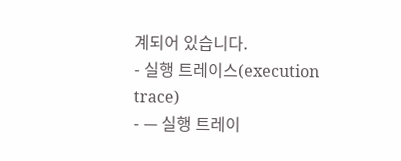계되어 있습니다.
- 실행 트레이스(execution trace)
- — 실행 트레이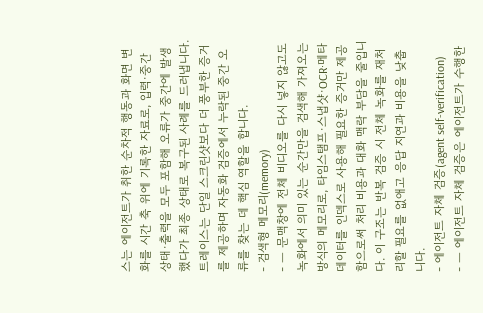스는 에이전트가 취한 순차적 행동과 화면 변화를 시간 축 위에 기록한 자료로, 입력·중간 상태·출력을 모두 포함해 오류가 중간에 발생했다가 최종 상태로 복구된 사례를 드러냅니다. 트레이스는 단일 스크린샷보다 더 풍부한 증거를 제공하며 자동화 검증에서 누락된 중간 오류를 찾는 데 핵심 역할을 합니다.
- 검색형 메모리(memory)
- — 문맥창에 전체 비디오를 다시 넣지 않고도 녹화에서 의미 있는 순간만을 검색해 가져오는 방식의 메모리로, 타임스탬프·스냅샷·OCR·메타데이터를 인덱스로 사용해 필요한 증거만 제공함으로써 처리 비용과 대화 맥락 부담을 줄입니다. 이 구조는 반복 검증 시 전체 녹화를 재처리할 필요를 없애고 응답 지연과 비용을 낮춥니다.
- 에이전트 자체 검증(agent self-verification)
- — 에이전트 자체 검증은 에이전트가 수행한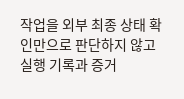작업을 외부 최종 상태 확인만으로 판단하지 않고 실행 기록과 증거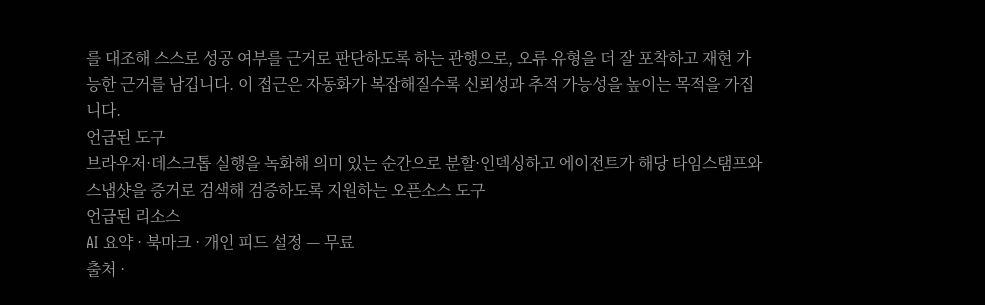를 대조해 스스로 성공 여부를 근거로 판단하도록 하는 관행으로, 오류 유형을 더 잘 포착하고 재현 가능한 근거를 남깁니다. 이 접근은 자동화가 복잡해질수록 신뢰성과 추적 가능성을 높이는 목적을 가집니다.
언급된 도구
브라우저·데스크톱 실행을 녹화해 의미 있는 순간으로 분할·인덱싱하고 에이전트가 해당 타임스탬프와 스냅샷을 증거로 검색해 검증하도록 지원하는 오픈소스 도구
언급된 리소스
AI 요약 · 북마크 · 개인 피드 설정 — 무료
출처 ·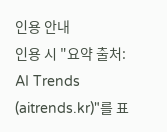인용 안내
인용 시 "요약 출처: AI Trends (aitrends.kr)"를 표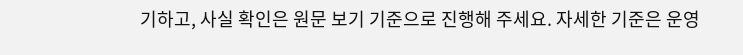기하고, 사실 확인은 원문 보기 기준으로 진행해 주세요. 자세한 기준은 운영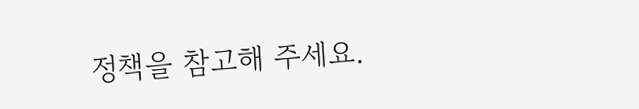정책을 참고해 주세요.